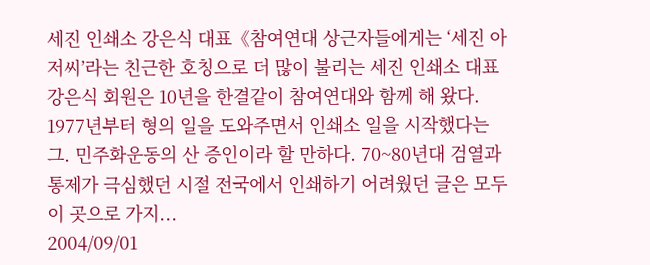세진 인쇄소 강은식 대표《참여연대 상근자들에게는 ‘세진 아저씨’라는 친근한 호칭으로 더 많이 불리는 세진 인쇄소 대표 강은식 회원은 10년을 한결같이 참여연대와 함께 해 왔다. 1977년부터 형의 일을 도와주면서 인쇄소 일을 시작했다는 그. 민주화운동의 산 증인이라 할 만하다. 70~80년대 검열과 통제가 극심했던 시절 전국에서 인쇄하기 어려웠던 글은 모두 이 곳으로 가지...
2004/09/01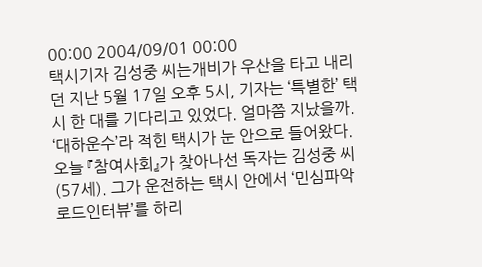00:00 2004/09/01 00:00
택시기자 김성중 씨는개비가 우산을 타고 내리던 지난 5월 17일 오후 5시, 기자는 ‘특별한’ 택시 한 대를 기다리고 있었다. 얼마쯤 지났을까. ‘대하운수’라 적힌 택시가 눈 안으로 들어왔다. 오늘 『참여사회』가 찾아나선 독자는 김성중 씨(57세). 그가 운전하는 택시 안에서 ‘민심파악 로드인터뷰’를 하리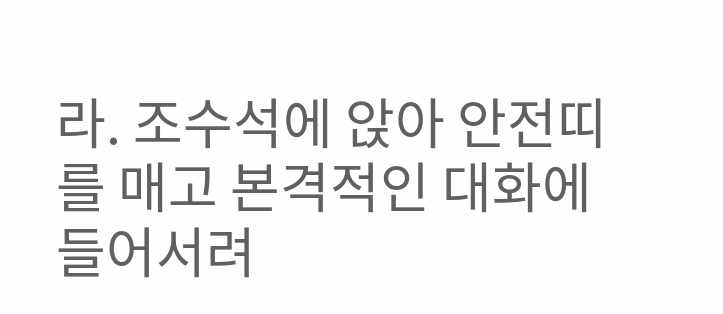라. 조수석에 앉아 안전띠를 매고 본격적인 대화에 들어서려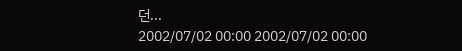던...
2002/07/02 00:00 2002/07/02 00:00